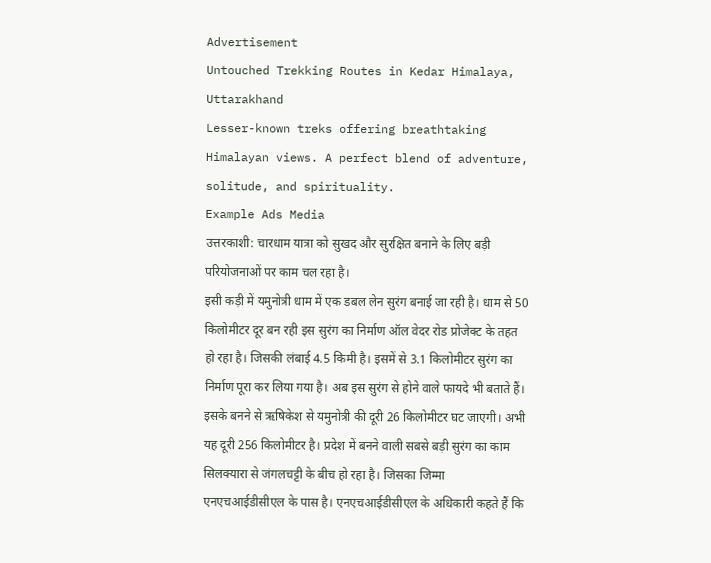Advertisement
Untouched Trekking Routes in Kedar Himalaya, Uttarakhand
Lesser-known treks offering breathtaking Himalayan views. A perfect blend of adventure, solitude, and spirituality.
Example Ads Media
उत्तरकाशी: चारधाम यात्रा को सुखद और सुरक्षित बनाने के लिए बड़ी परियोजनाओं पर काम चल रहा है।
इसी कड़ी में यमुनोत्री धाम में एक डबल लेन सुरंग बनाई जा रही है। धाम से 50 किलोमीटर दूर बन रही इस सुरंग का निर्माण ऑल वेदर रोड प्रोजेक्ट के तहत हो रहा है। जिसकी लंबाई 4.5 किमी है। इसमें से 3.1 किलोमीटर सुरंग का निर्माण पूरा कर लिया गया है। अब इस सुरंग से होने वाले फायदे भी बताते हैं। इसके बनने से ऋषिकेश से यमुनोत्री की दूरी 26 किलोमीटर घट जाएगी। अभी यह दूरी 256 किलोमीटर है। प्रदेश में बनने वाली सबसे बड़ी सुरंग का काम सिलक्यारा से जंगलचट्टी के बीच हो रहा है। जिसका जिम्मा एनएचआईडीसीएल के पास है। एनएचआईडीसीएल के अधिकारी कहते हैं कि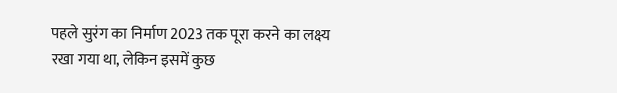पहले सुरंग का निर्माण 2023 तक पूरा करने का लक्ष्य रखा गया था, लेकिन इसमें कुछ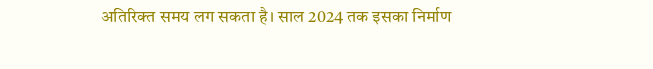अतिरिक्त समय लग सकता है। साल 2024 तक इसका निर्माण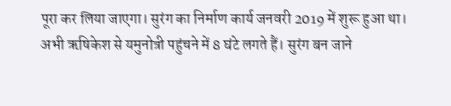पूरा कर लिया जाएगा। सुरंग का निर्माण कार्य जनवरी 2019 में शुरू हुआ था।
अभी ऋषिकेश से यमुनोत्री पहुंचने में 8 घंटे लगते हैं। सुरंग बन जाने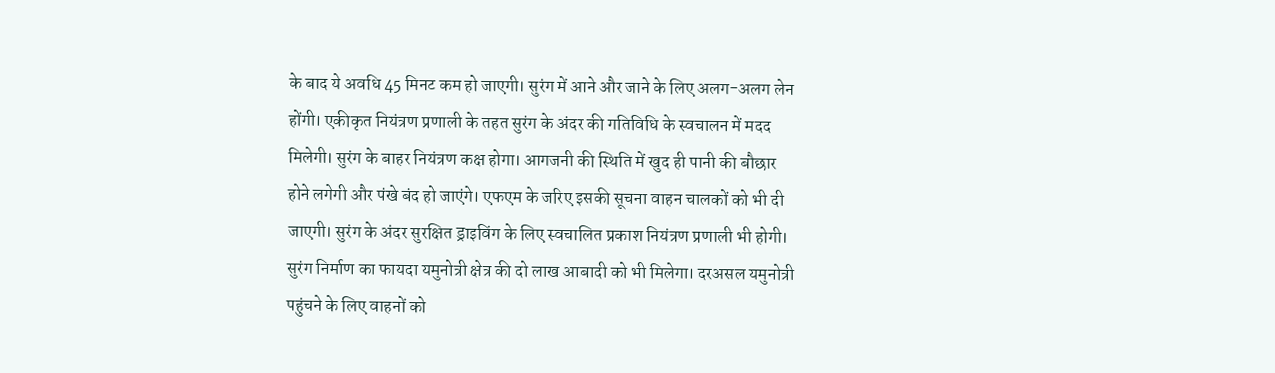के बाद ये अवधि 45 मिनट कम हो जाएगी। सुरंग में आने और जाने के लिए अलग-अलग लेन होंगी। एकीकृत नियंत्रण प्रणाली के तहत सुरंग के अंदर की गतिविधि के स्वचालन में मदद मिलेगी। सुरंग के बाहर नियंत्रण कक्ष होगा। आगजनी की स्थिति में खुद ही पानी की बौछार होने लगेगी और पंखे बंद हो जाएंगे। एफएम के जरिए इसकी सूचना वाहन चालकों को भी दी जाएगी। सुरंग के अंदर सुरक्षित ड्राइविंग के लिए स्वचालित प्रकाश नियंत्रण प्रणाली भी होगी। सुरंग निर्माण का फायदा यमुनोत्री क्षेत्र की दो लाख आबादी को भी मिलेगा। दरअसल यमुनोत्री पहुंचने के लिए वाहनों को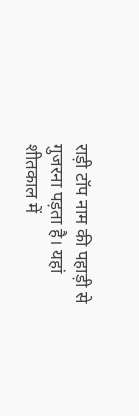राड़ी टॉप नाम की पहाड़ी से गुजरना पड़ता है। यहां शीतकाल में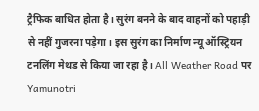ट्रैफिक बाधित होता है। सुरंग बनने के बाद वाहनों को पहाड़ी से नहीं गुजरना पड़ेगा। इस सुरंग का निर्माण न्यू ऑस्ट्रियन टनलिंग मेथड से किया जा रहा है। All Weather Road पर Yamunotri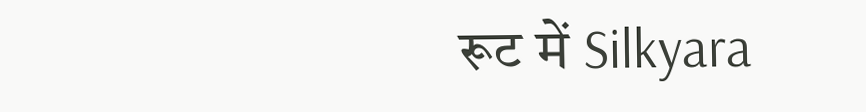रूट में Silkyara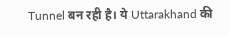Tunnel बन रही है। ये Uttarakhand की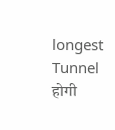longest Tunnel होगी